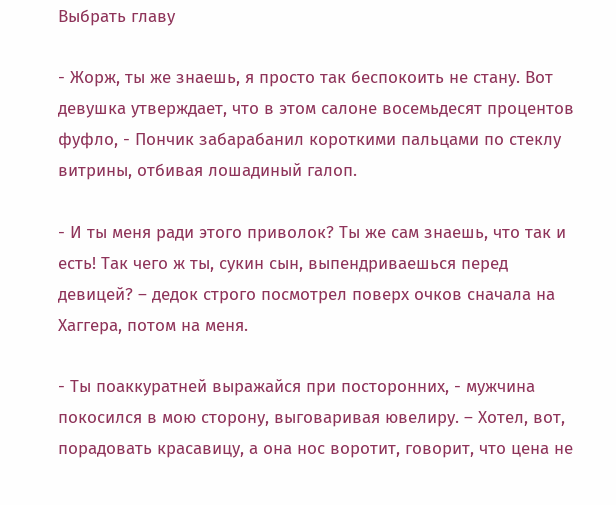Выбрать главу

- Жорж, ты же знаешь, я просто так беспокоить не стану. Вот девушка утверждает, что в этом салоне восемьдесят процентов фуфло, - Пончик забарабанил короткими пальцами по стеклу витрины, отбивая лошадиный галоп.

- И ты меня ради этого приволок? Ты же сам знаешь, что так и есть! Так чего ж ты, сукин сын, выпендриваешься перед девицей? – дедок строго посмотрел поверх очков сначала на Хаггера, потом на меня.

- Ты поаккуратней выражайся при посторонних, - мужчина покосился в мою сторону, выговаривая ювелиру. – Хотел, вот, порадовать красавицу, а она нос воротит, говорит, что цена не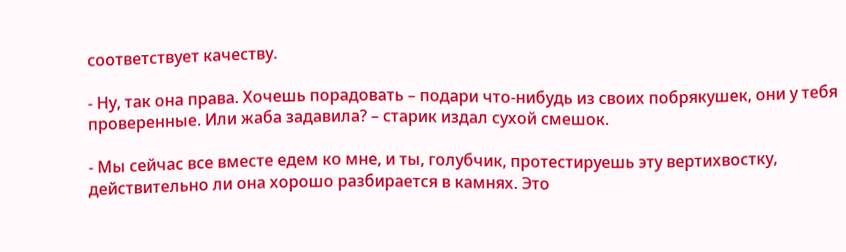соответствует качеству.

- Ну, так она права. Хочешь порадовать – подари что-нибудь из своих побрякушек, они у тебя проверенные. Или жаба задавила? – старик издал сухой смешок.

- Мы сейчас все вместе едем ко мне, и ты, голубчик, протестируешь эту вертихвостку, действительно ли она хорошо разбирается в камнях. Это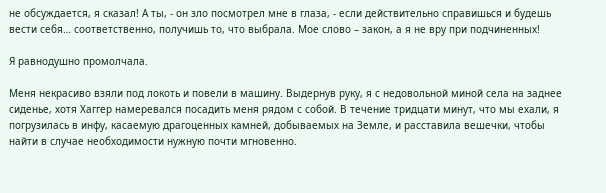не обсуждается, я сказал! А ты, - он зло посмотрел мне в глаза, - если действительно справишься и будешь вести себя… соответственно, получишь то, что выбрала. Мое слово – закон, а я не вру при подчиненных!

Я равнодушно промолчала.

Меня некрасиво взяли под локоть и повели в машину. Выдернув руку, я с недовольной миной села на заднее сиденье, хотя Хаггер намеревался посадить меня рядом с собой. В течение тридцати минут, что мы ехали, я погрузилась в инфу, касаемую драгоценных камней, добываемых на Земле, и расставила вешечки, чтобы найти в случае необходимости нужную почти мгновенно.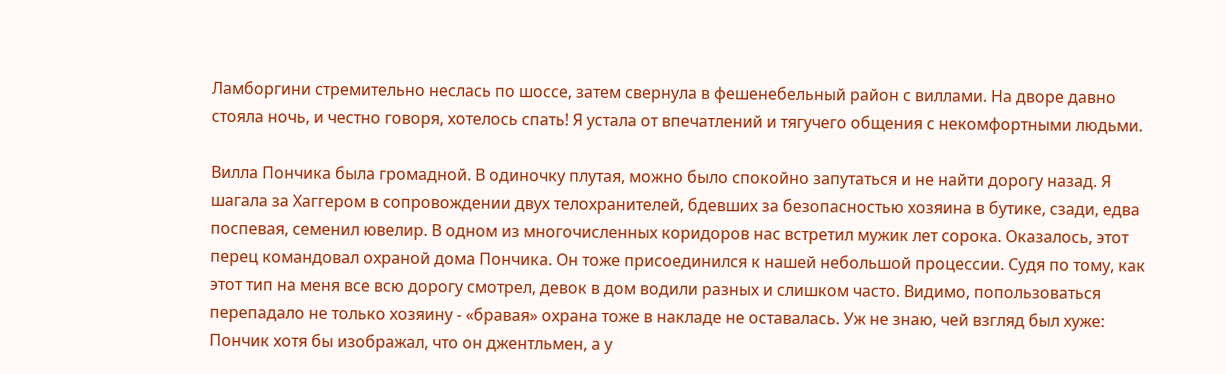Ламборгини стремительно неслась по шоссе, затем свернула в фешенебельный район с виллами. На дворе давно стояла ночь, и честно говоря, хотелось спать! Я устала от впечатлений и тягучего общения с некомфортными людьми.

Вилла Пончика была громадной. В одиночку плутая, можно было спокойно запутаться и не найти дорогу назад. Я шагала за Хаггером в сопровождении двух телохранителей, бдевших за безопасностью хозяина в бутике, сзади, едва поспевая, семенил ювелир. В одном из многочисленных коридоров нас встретил мужик лет сорока. Оказалось, этот перец командовал охраной дома Пончика. Он тоже присоединился к нашей небольшой процессии. Судя по тому, как этот тип на меня все всю дорогу смотрел, девок в дом водили разных и слишком часто. Видимо, попользоваться перепадало не только хозяину - «бравая» охрана тоже в накладе не оставалась. Уж не знаю, чей взгляд был хуже: Пончик хотя бы изображал, что он джентльмен, а у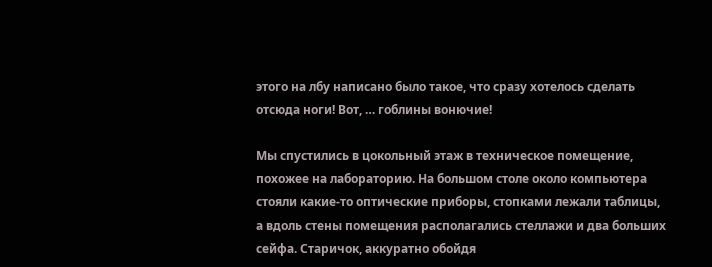этого на лбу написано было такое, что сразу хотелось сделать отсюда ноги! Вот, … гоблины вонючие!

Мы спустились в цокольный этаж в техническое помещение, похожее на лабораторию. На большом столе около компьютера стояли какие-то оптические приборы, стопками лежали таблицы, а вдоль стены помещения располагались стеллажи и два больших сейфа. Старичок, аккуратно обойдя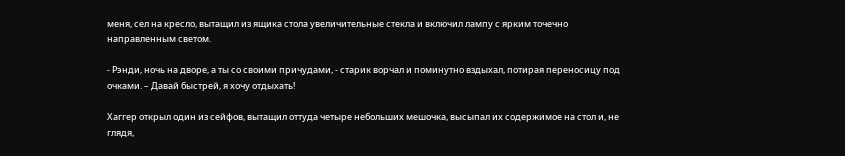меня, сел на кресло, вытащил из ящика стола увеличительные стекла и включил лампу с ярким точечно направленным светом.

- Рэнди, ночь на дворе, а ты со своими причудами, - старик ворчал и поминутно вздыхал, потирая переносицу под очками. – Давай быстрей, я хочу отдыхать!

Хаггер открыл один из сейфов, вытащил оттуда четыре небольших мешочка, высыпал их содержимое на стол и, не глядя,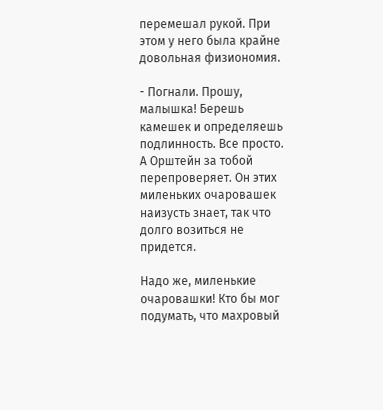перемешал рукой. При этом у него была крайне довольная физиономия.

- Погнали. Прошу, малышка! Берешь камешек и определяешь подлинность. Все просто. А Орштейн за тобой перепроверяет. Он этих миленьких очаровашек наизусть знает, так что долго возиться не придется.

Надо же, миленькие очаровашки! Кто бы мог подумать, что махровый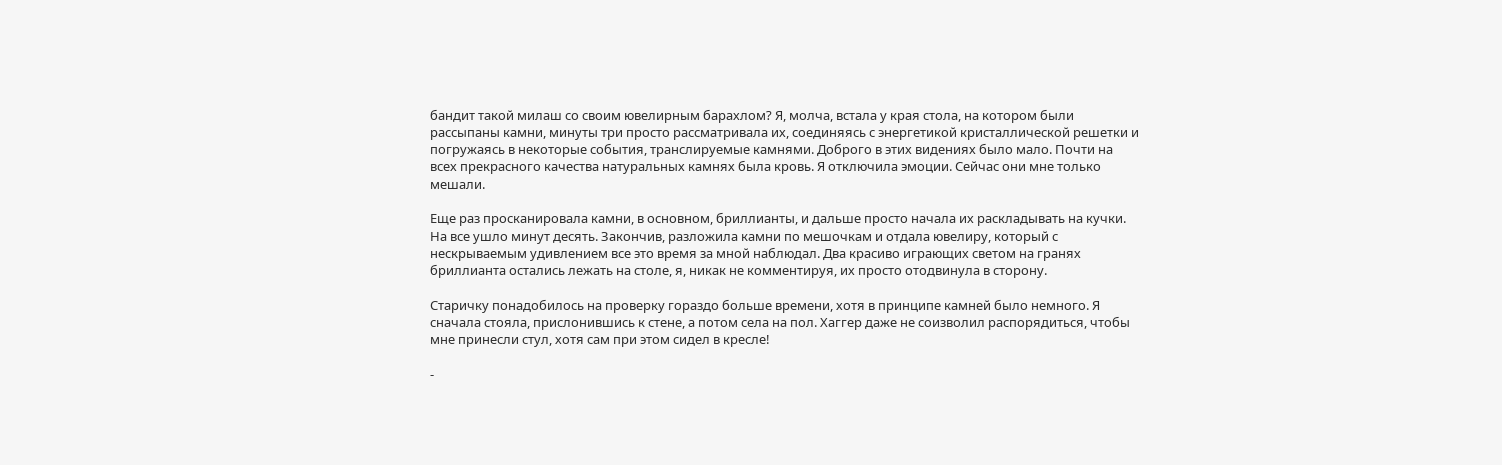бандит такой милаш со своим ювелирным барахлом? Я, молча, встала у края стола, на котором были рассыпаны камни, минуты три просто рассматривала их, соединяясь с энергетикой кристаллической решетки и погружаясь в некоторые события, транслируемые камнями. Доброго в этих видениях было мало. Почти на всех прекрасного качества натуральных камнях была кровь. Я отключила эмоции. Сейчас они мне только мешали.

Еще раз просканировала камни, в основном, бриллианты, и дальше просто начала их раскладывать на кучки. На все ушло минут десять. Закончив, разложила камни по мешочкам и отдала ювелиру, который с нескрываемым удивлением все это время за мной наблюдал. Два красиво играющих светом на гранях бриллианта остались лежать на столе, я, никак не комментируя, их просто отодвинула в сторону.

Старичку понадобилось на проверку гораздо больше времени, хотя в принципе камней было немного. Я сначала стояла, прислонившись к стене, а потом села на пол. Хаггер даже не соизволил распорядиться, чтобы мне принесли стул, хотя сам при этом сидел в кресле!

-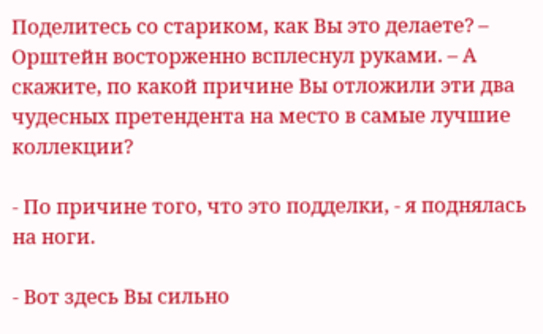Поделитесь со стариком, как Вы это делаете? – Орштейн восторженно всплеснул руками. – А скажите, по какой причине Вы отложили эти два чудесных претендента на место в самые лучшие коллекции?

- По причине того, что это подделки, - я поднялась на ноги.

- Вот здесь Вы сильно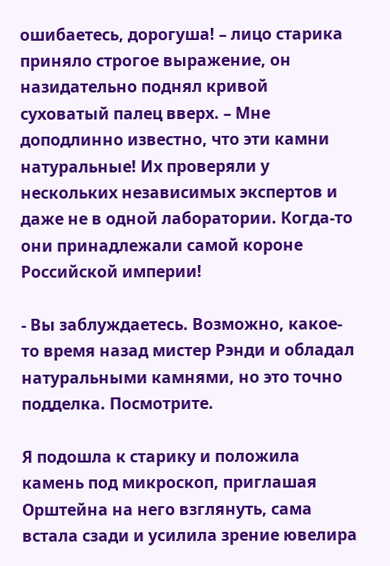ошибаетесь, дорогуша! – лицо старика приняло строгое выражение, он назидательно поднял кривой суховатый палец вверх. – Мне доподлинно известно, что эти камни натуральные! Их проверяли у нескольких независимых экспертов и даже не в одной лаборатории. Когда-то они принадлежали самой короне Российской империи!

- Вы заблуждаетесь. Возможно, какое-то время назад мистер Рэнди и обладал натуральными камнями, но это точно подделка. Посмотрите.

Я подошла к старику и положила камень под микроскоп, приглашая Орштейна на него взглянуть, сама встала сзади и усилила зрение ювелира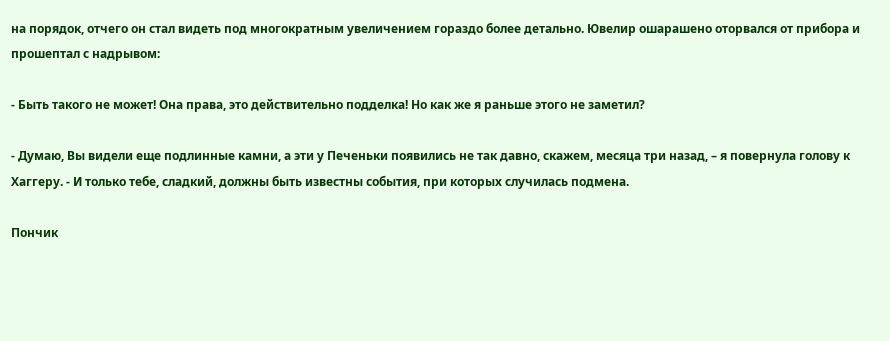на порядок, отчего он стал видеть под многократным увеличением гораздо более детально. Ювелир ошарашено оторвался от прибора и прошептал с надрывом:

- Быть такого не может! Она права, это действительно подделка! Но как же я раньше этого не заметил?

- Думаю, Вы видели еще подлинные камни, а эти у Печеньки появились не так давно, скажем, месяца три назад, – я повернула голову к Хаггеру. - И только тебе, сладкий, должны быть известны события, при которых случилась подмена.

Пончик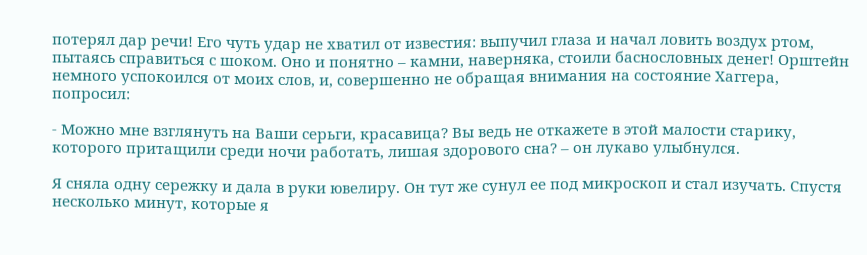потерял дар речи! Его чуть удар не хватил от известия: выпучил глаза и начал ловить воздух ртом, пытаясь справиться с шоком. Оно и понятно – камни, наверняка, стоили баснословных денег! Орштейн немного успокоился от моих слов, и, совершенно не обращая внимания на состояние Хаггера, попросил:

- Можно мне взглянуть на Ваши серьги, красавица? Вы ведь не откажете в этой малости старику, которого притащили среди ночи работать, лишая здорового сна? – он лукаво улыбнулся.

Я сняла одну сережку и дала в руки ювелиру. Он тут же сунул ее под микроскоп и стал изучать. Спустя несколько минут, которые я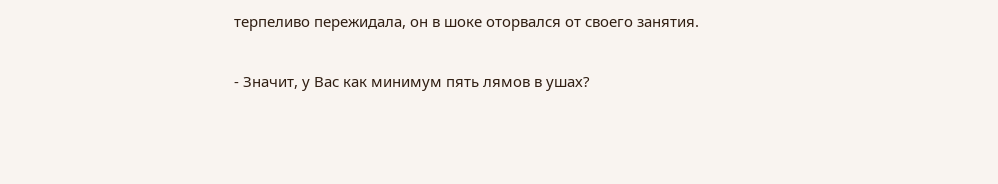терпеливо пережидала, он в шоке оторвался от своего занятия.

- Значит, у Вас как минимум пять лямов в ушах?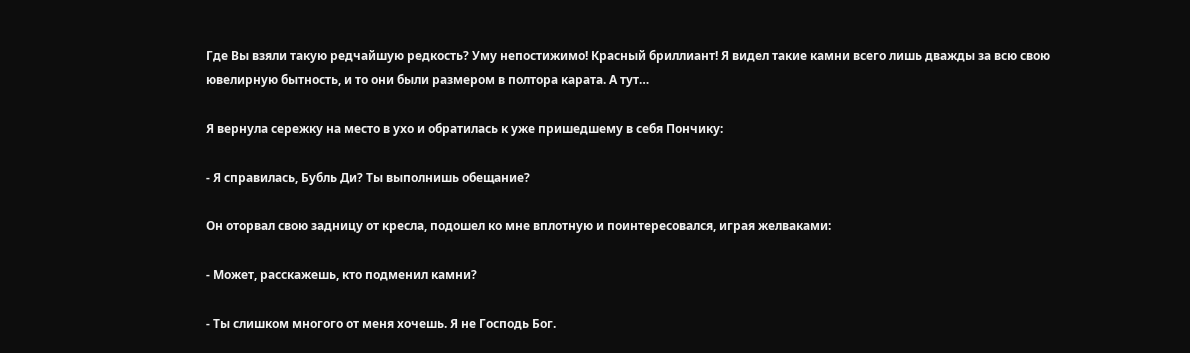Где Вы взяли такую редчайшую редкость? Уму непостижимо! Красный бриллиант! Я видел такие камни всего лишь дважды за всю свою ювелирную бытность, и то они были размером в полтора карата. А тут…

Я вернула сережку на место в ухо и обратилась к уже пришедшему в себя Пончику:

- Я справилась, Бубль Ди? Ты выполнишь обещание?

Он оторвал свою задницу от кресла, подошел ко мне вплотную и поинтересовался, играя желваками:

- Может, расскажешь, кто подменил камни?

- Ты слишком многого от меня хочешь. Я не Господь Бог.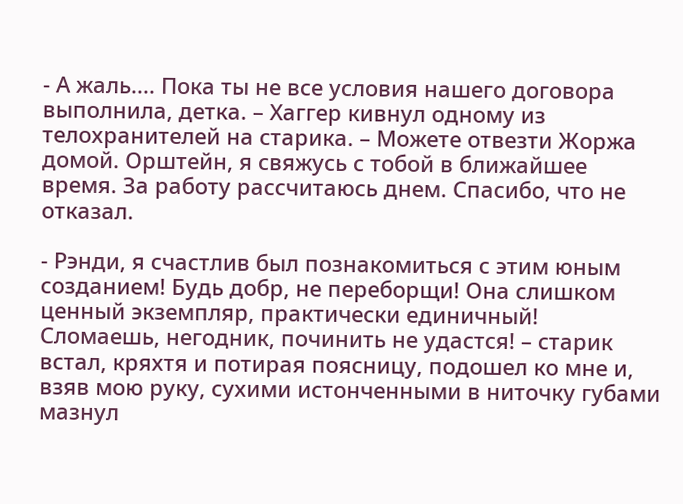- А жаль.... Пока ты не все условия нашего договора выполнила, детка. – Хаггер кивнул одному из телохранителей на старика. – Можете отвезти Жоржа домой. Орштейн, я свяжусь с тобой в ближайшее время. За работу рассчитаюсь днем. Спасибо, что не отказал.

- Рэнди, я счастлив был познакомиться с этим юным созданием! Будь добр, не переборщи! Она слишком ценный экземпляр, практически единичный! Сломаешь, негодник, починить не удастся! – старик встал, кряхтя и потирая поясницу, подошел ко мне и, взяв мою руку, сухими истонченными в ниточку губами мазнул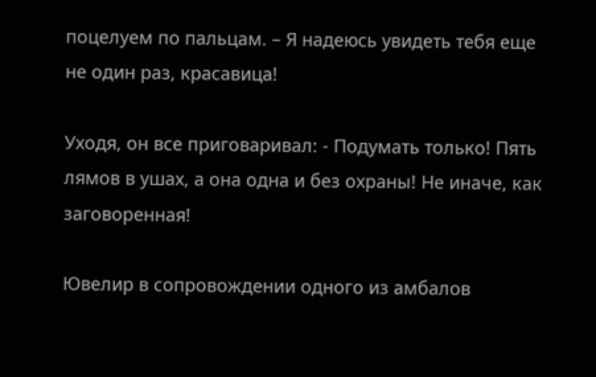поцелуем по пальцам. – Я надеюсь увидеть тебя еще не один раз, красавица!

Уходя, он все приговаривал: - Подумать только! Пять лямов в ушах, а она одна и без охраны! Не иначе, как заговоренная!

Ювелир в сопровождении одного из амбалов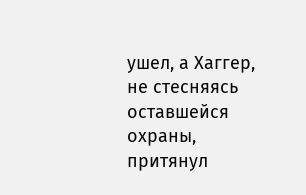ушел, а Хаггер, не стесняясь оставшейся охраны, притянул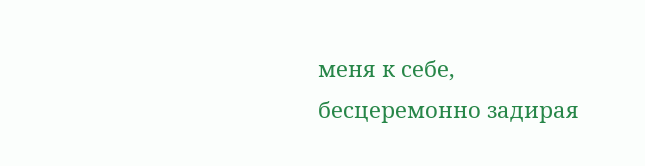меня к себе, бесцеремонно задирая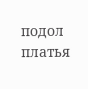подол платья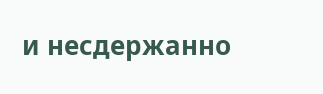и несдержанно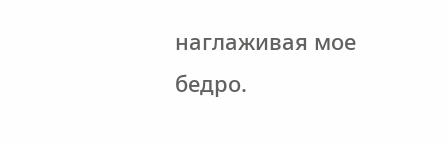наглаживая мое бедро.